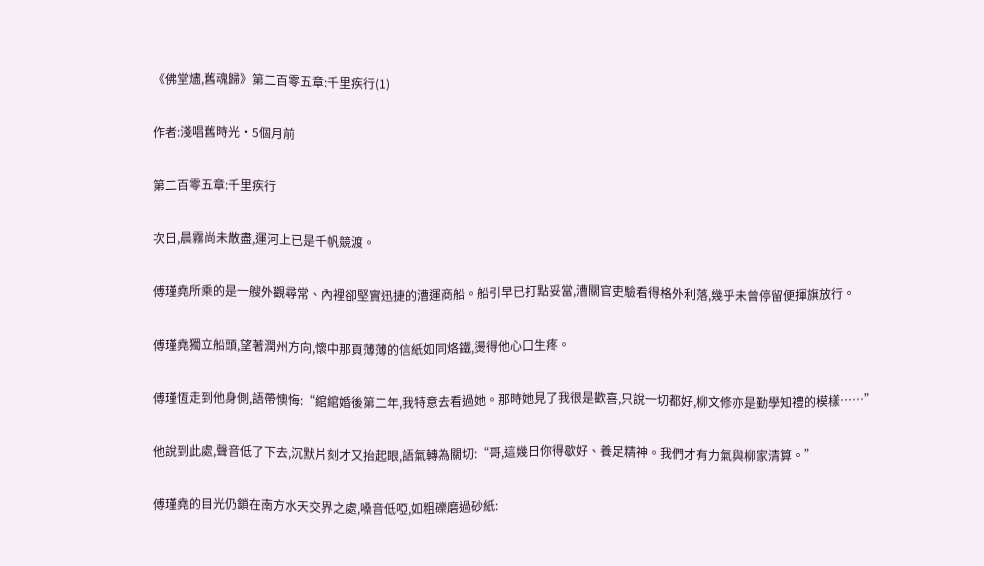《佛堂燼,舊魂歸》第二百零五章:千里疾行(1)

作者:淺唱舊時光·5個月前

第二百零五章:千里疾行

次日,晨霧尚未散盡,運河上已是千帆競渡。

傅瑾堯所乘的是一艘外觀尋常、內裡卻堅實迅捷的漕運商船。船引早已打點妥當,漕關官吏驗看得格外利落,幾乎未曾停留便揮旗放行。

傅瑾堯獨立船頭,望著潤州方向,懷中那頁薄薄的信紙如同烙鐵,燙得他心口生疼。

傅瑾恆走到他身側,語帶懊悔:“綰綰婚後第二年,我特意去看過她。那時她見了我很是歡喜,只說一切都好,柳文修亦是勤學知禮的模樣……”

他說到此處,聲音低了下去,沉默片刻才又抬起眼,語氣轉為關切:“哥,這幾日你得歇好、養足精神。我們才有力氣與柳家清算。”

傅瑾堯的目光仍鎖在南方水天交界之處,嗓音低啞,如粗礫磨過砂紙: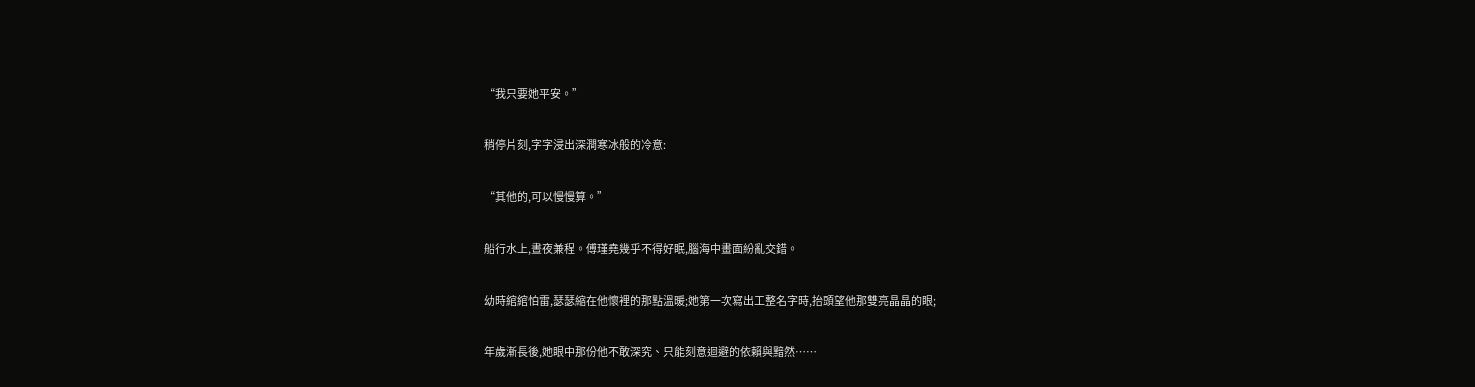“我只要她平安。”

稍停片刻,字字浸出深澗寒冰般的冷意:

“其他的,可以慢慢算。”

船行水上,晝夜兼程。傅瑾堯幾乎不得好眠,腦海中畫面紛亂交錯。

幼時綰綰怕雷,瑟瑟縮在他懷裡的那點溫暖;她第一次寫出工整名字時,抬頭望他那雙亮晶晶的眼;

年歲漸長後,她眼中那份他不敢深究、只能刻意迴避的依賴與黯然……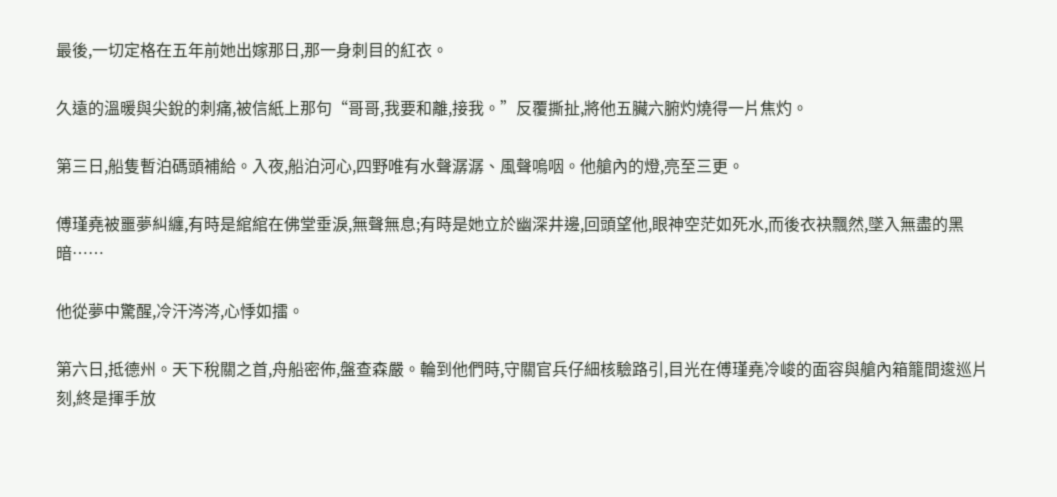最後,一切定格在五年前她出嫁那日,那一身刺目的紅衣。

久遠的溫暖與尖銳的刺痛,被信紙上那句“哥哥,我要和離,接我。”反覆撕扯,將他五臟六腑灼燒得一片焦灼。

第三日,船隻暫泊碼頭補給。入夜,船泊河心,四野唯有水聲潺潺、風聲嗚咽。他艙內的燈,亮至三更。

傅瑾堯被噩夢糾纏,有時是綰綰在佛堂垂淚,無聲無息;有時是她立於幽深井邊,回頭望他,眼神空茫如死水,而後衣袂飄然,墜入無盡的黑暗……

他從夢中驚醒,冷汗涔涔,心悸如擂。

第六日,抵德州。天下稅關之首,舟船密佈,盤查森嚴。輪到他們時,守關官兵仔細核驗路引,目光在傅瑾堯冷峻的面容與艙內箱籠間逡巡片刻,終是揮手放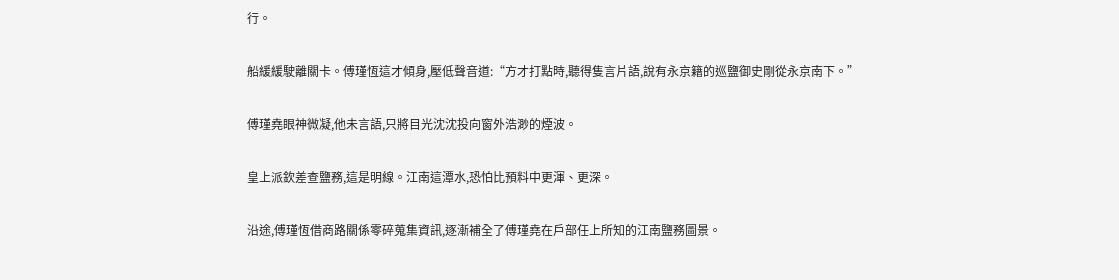行。

船緩緩駛離關卡。傅瑾恆這才傾身,壓低聲音道:“方才打點時,聽得隻言片語,說有永京籍的巡鹽御史剛從永京南下。”

傅瑾堯眼神微凝,他未言語,只將目光沈沈投向窗外浩渺的煙波。

皇上派欽差查鹽務,這是明線。江南這潭水,恐怕比預料中更渾、更深。

沿途,傅瑾恆借商路關係零碎蒐集資訊,逐漸補全了傅瑾堯在戶部任上所知的江南鹽務圖景。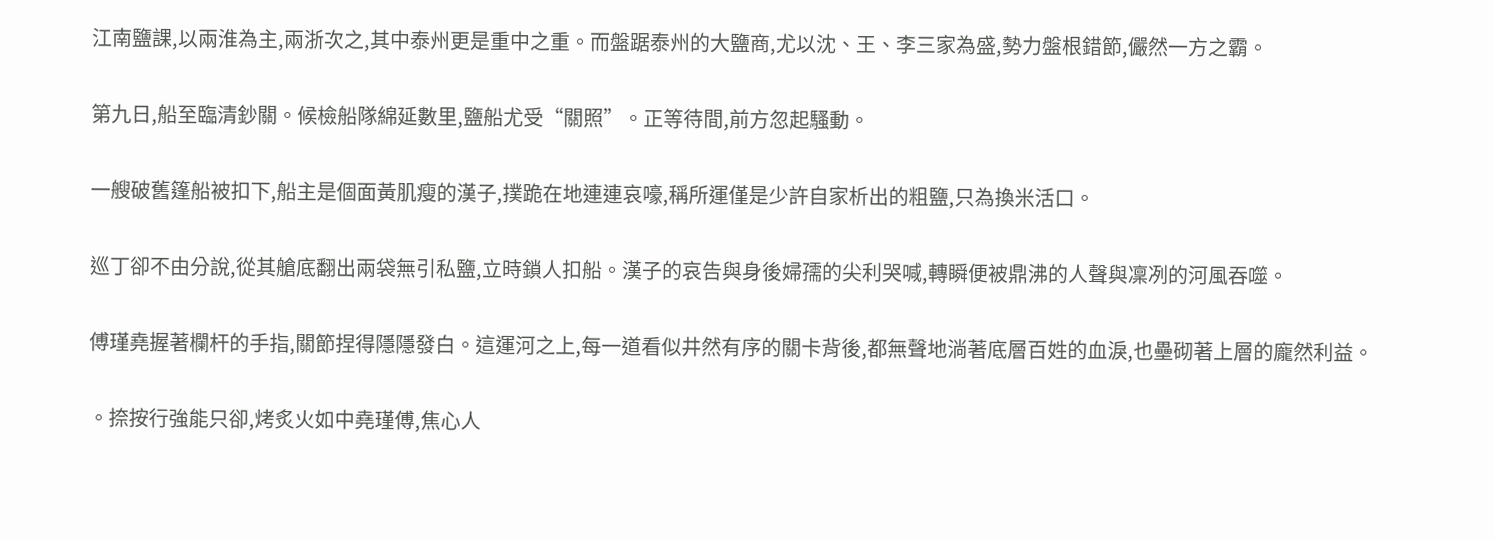江南鹽課,以兩淮為主,兩浙次之,其中泰州更是重中之重。而盤踞泰州的大鹽商,尤以沈、王、李三家為盛,勢力盤根錯節,儼然一方之霸。

第九日,船至臨清鈔關。候檢船隊綿延數里,鹽船尤受“關照”。正等待間,前方忽起騷動。

一艘破舊篷船被扣下,船主是個面黃肌瘦的漢子,撲跪在地連連哀嚎,稱所運僅是少許自家析出的粗鹽,只為換米活口。

巡丁卻不由分說,從其艙底翻出兩袋無引私鹽,立時鎖人扣船。漢子的哀告與身後婦孺的尖利哭喊,轉瞬便被鼎沸的人聲與凜冽的河風吞噬。

傅瑾堯握著欄杆的手指,關節捏得隱隱發白。這運河之上,每一道看似井然有序的關卡背後,都無聲地淌著底層百姓的血淚,也壘砌著上層的龐然利益。

。捺按行強能只卻,烤炙火如中堯瑾傅,焦心人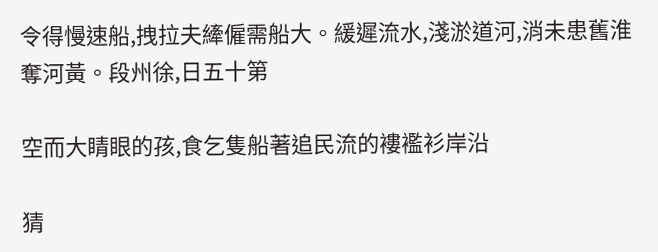令得慢速船,拽拉夫縴僱需船大。緩遲流水,淺淤道河,消未患舊淮奪河黃。段州徐,日五十第

空而大睛眼的孩,食乞隻船著追民流的褸襤衫岸沿

猜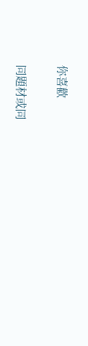你喜歡

同題材或同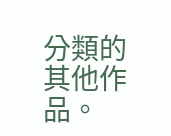分類的其他作品。